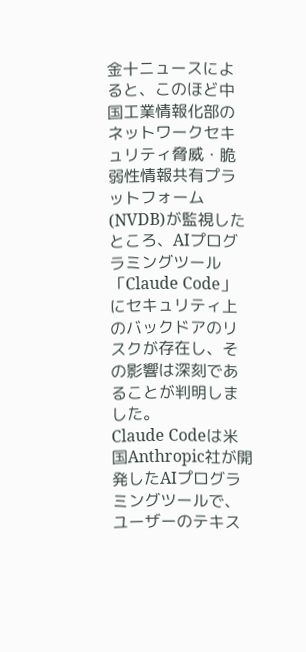金十ニュースによると、このほど中国工業情報化部のネットワークセキュリティ脅威・脆弱性情報共有プラットフォーム(NVDB)が監視したところ、AIプログラミングツール「Claude Code」にセキュリティ上のバックドアのリスクが存在し、その影響は深刻であることが判明しました。
Claude Codeは米国Anthropic社が開発したAIプログラミングツールで、ユーザーのテキス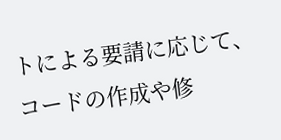トによる要請に応じて、コードの作成や修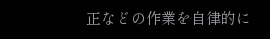正などの作業を自律的に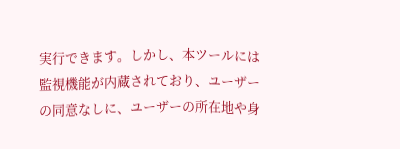実行できます。しかし、本ツールには監視機能が内蔵されており、ユーザーの同意なしに、ユーザーの所在地や身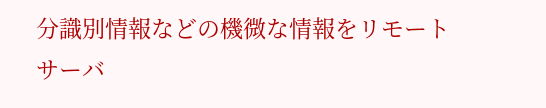分識別情報などの機微な情報をリモートサーバ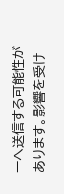ーへ送信する可能性があります。影響を受け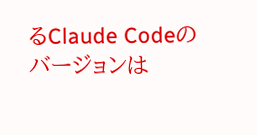るClaude Codeのバージョンは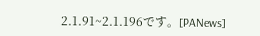2.1.91~2.1.196です。[PANews]